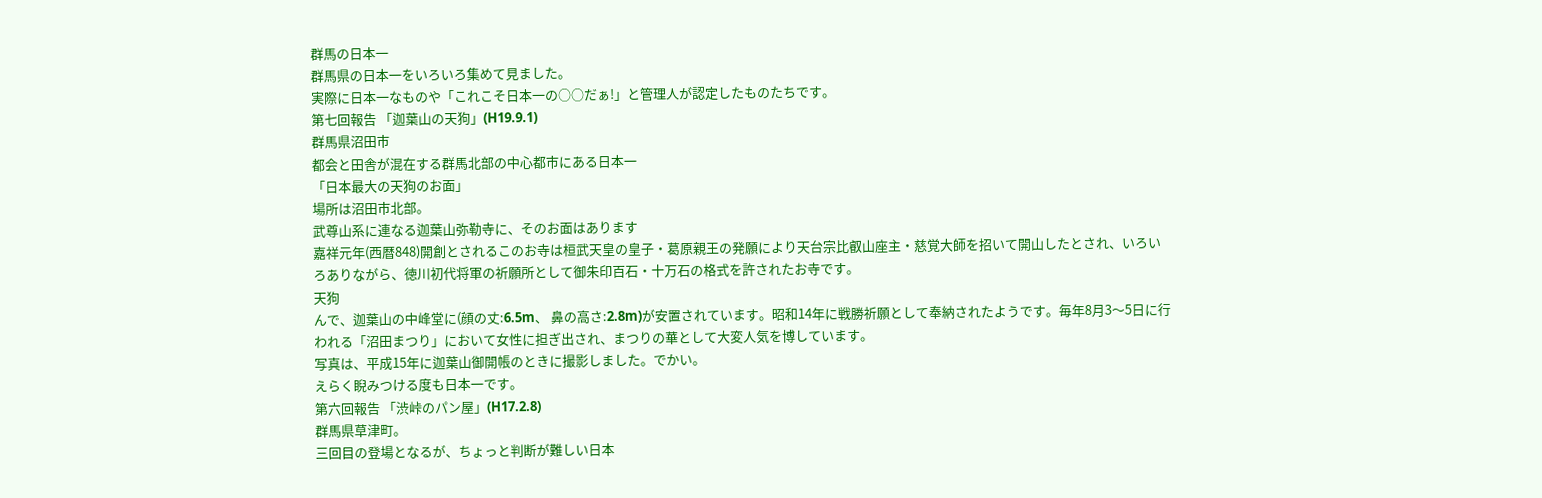群馬の日本一
群馬県の日本一をいろいろ集めて見ました。
実際に日本一なものや「これこそ日本一の○○だぁ!」と管理人が認定したものたちです。
第七回報告 「迦葉山の天狗」(H19.9.1)
群馬県沼田市
都会と田舎が混在する群馬北部の中心都市にある日本一
「日本最大の天狗のお面」
場所は沼田市北部。
武尊山系に連なる迦葉山弥勒寺に、そのお面はあります
嘉祥元年(西暦848)開創とされるこのお寺は桓武天皇の皇子・葛原親王の発願により天台宗比叡山座主・慈覚大師を招いて開山したとされ、いろいろありながら、徳川初代将軍の祈願所として御朱印百石・十万石の格式を許されたお寺です。
天狗
んで、迦葉山の中峰堂に(顔の丈:6.5m、 鼻の高さ:2.8m)が安置されています。昭和14年に戦勝祈願として奉納されたようです。毎年8月3〜5日に行われる「沼田まつり」において女性に担ぎ出され、まつりの華として大変人気を博しています。
写真は、平成15年に迦葉山御開帳のときに撮影しました。でかい。
えらく睨みつける度も日本一です。
第六回報告 「渋峠のパン屋」(H17.2.8)
群馬県草津町。
三回目の登場となるが、ちょっと判断が難しい日本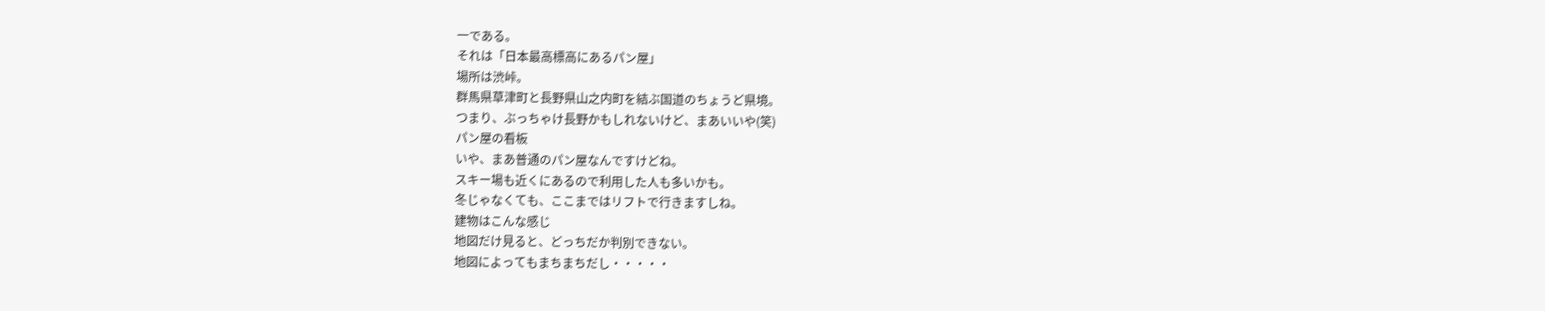一である。
それは「日本最高標高にあるパン屋」
場所は渋峠。
群馬県草津町と長野県山之内町を結ぶ国道のちょうど県境。
つまり、ぶっちゃけ長野かもしれないけど、まあいいや(笑)
パン屋の看板
いや、まあ普通のパン屋なんですけどね。
スキー場も近くにあるので利用した人も多いかも。
冬じゃなくても、ここまではリフトで行きますしね。
建物はこんな感じ
地図だけ見ると、どっちだか判別できない。
地図によってもまちまちだし・・・・・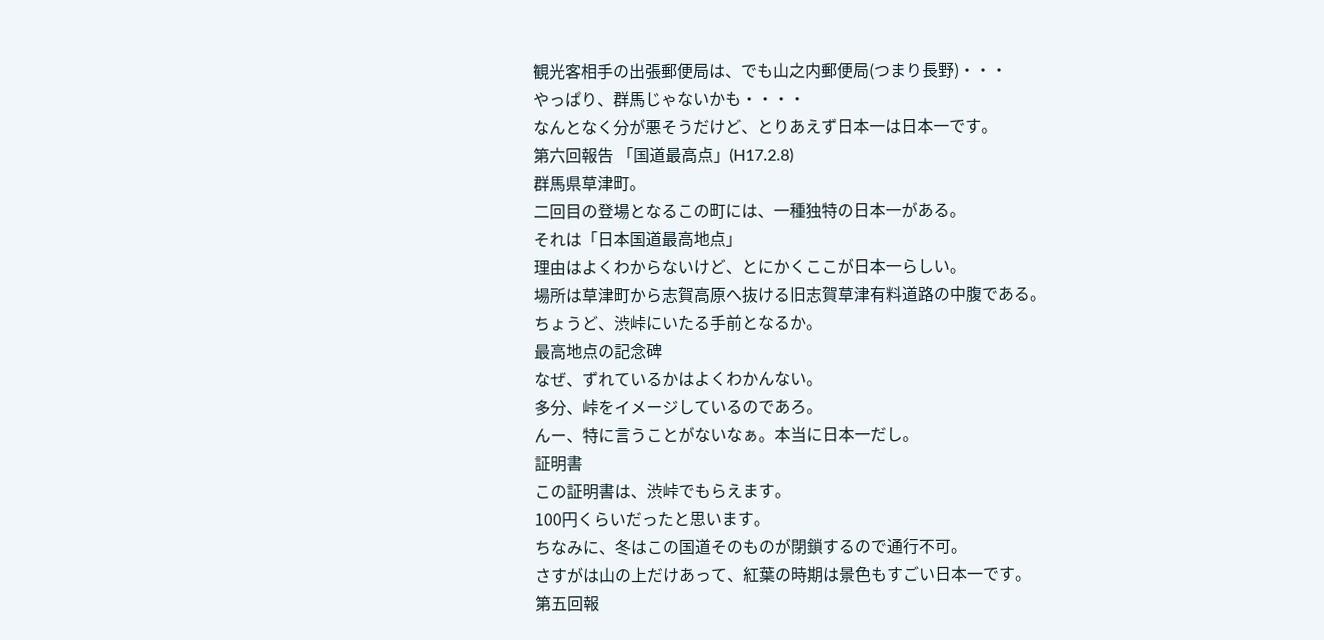観光客相手の出張郵便局は、でも山之内郵便局(つまり長野)・・・
やっぱり、群馬じゃないかも・・・・
なんとなく分が悪そうだけど、とりあえず日本一は日本一です。
第六回報告 「国道最高点」(H17.2.8)
群馬県草津町。
二回目の登場となるこの町には、一種独特の日本一がある。
それは「日本国道最高地点」
理由はよくわからないけど、とにかくここが日本一らしい。
場所は草津町から志賀高原へ抜ける旧志賀草津有料道路の中腹である。
ちょうど、渋峠にいたる手前となるか。
最高地点の記念碑
なぜ、ずれているかはよくわかんない。
多分、峠をイメージしているのであろ。
んー、特に言うことがないなぁ。本当に日本一だし。
証明書
この証明書は、渋峠でもらえます。
100円くらいだったと思います。
ちなみに、冬はこの国道そのものが閉鎖するので通行不可。
さすがは山の上だけあって、紅葉の時期は景色もすごい日本一です。
第五回報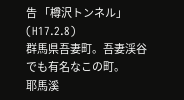告 「樽沢トンネル」(H17.2.8)
群馬県吾妻町。吾妻渓谷でも有名なこの町。
耶馬溪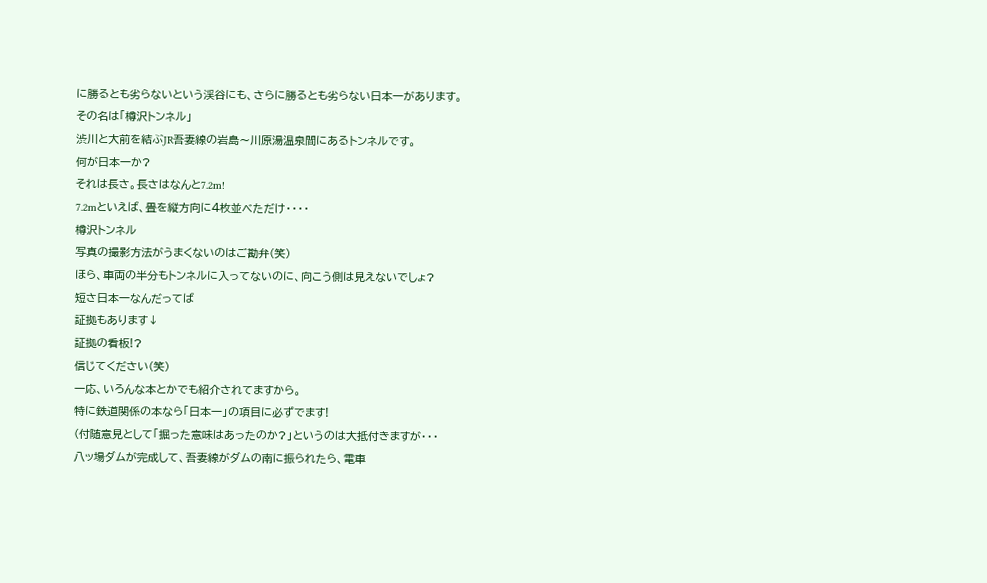に勝るとも劣らないという渓谷にも、さらに勝るとも劣らない日本一があります。
その名は「樽沢トンネル」
渋川と大前を結ぶJR吾妻線の岩島〜川原湯温泉間にあるトンネルです。
何が日本一か?
それは長さ。長さはなんと7.2m!
7.2mといえば、畳を縦方向に4枚並べただけ・・・・
樽沢トンネル
写真の撮影方法がうまくないのはご勘弁(笑)
ほら、車両の半分もトンネルに入ってないのに、向こう側は見えないでしょ?
短さ日本一なんだってば
証拠もあります↓
証拠の看板!?
信じてください(笑)
一応、いろんな本とかでも紹介されてますから。
特に鉄道関係の本なら「日本一」の項目に必ずでます!
(付随意見として「掘った意味はあったのか?」というのは大抵付きますが・・・
八ッ場ダムが完成して、吾妻線がダムの南に振られたら、電車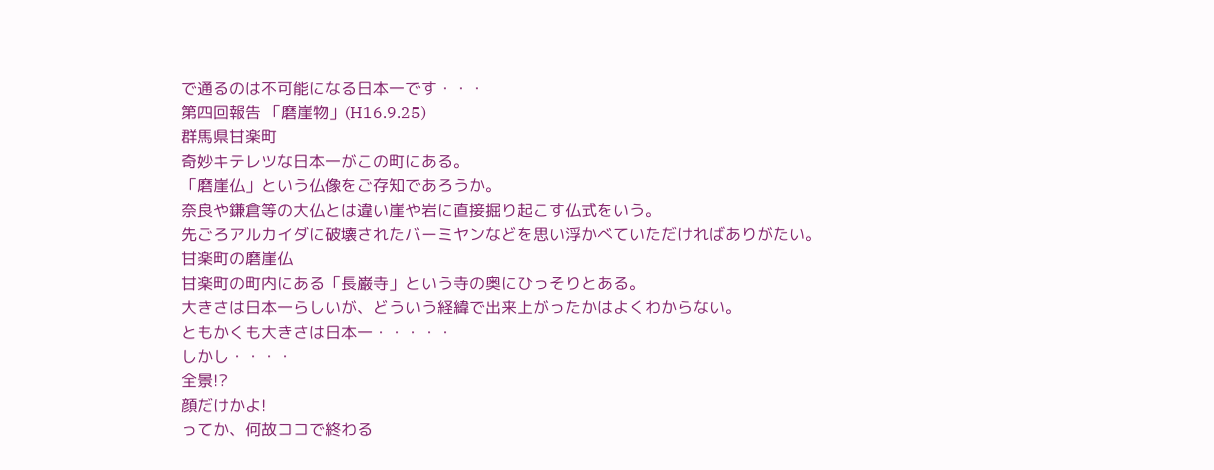で通るのは不可能になる日本一です・・・
第四回報告 「磨崖物」(H16.9.25)
群馬県甘楽町
奇妙キテレツな日本一がこの町にある。
「磨崖仏」という仏像をご存知であろうか。
奈良や鎌倉等の大仏とは違い崖や岩に直接掘り起こす仏式をいう。
先ごろアルカイダに破壊されたバーミヤンなどを思い浮かべていただければありがたい。
甘楽町の磨崖仏
甘楽町の町内にある「長巌寺」という寺の奥にひっそりとある。
大きさは日本一らしいが、どういう経緯で出来上がったかはよくわからない。
ともかくも大きさは日本一・・・・・
しかし・・・・
全景!?
顔だけかよ!
ってか、何故ココで終わる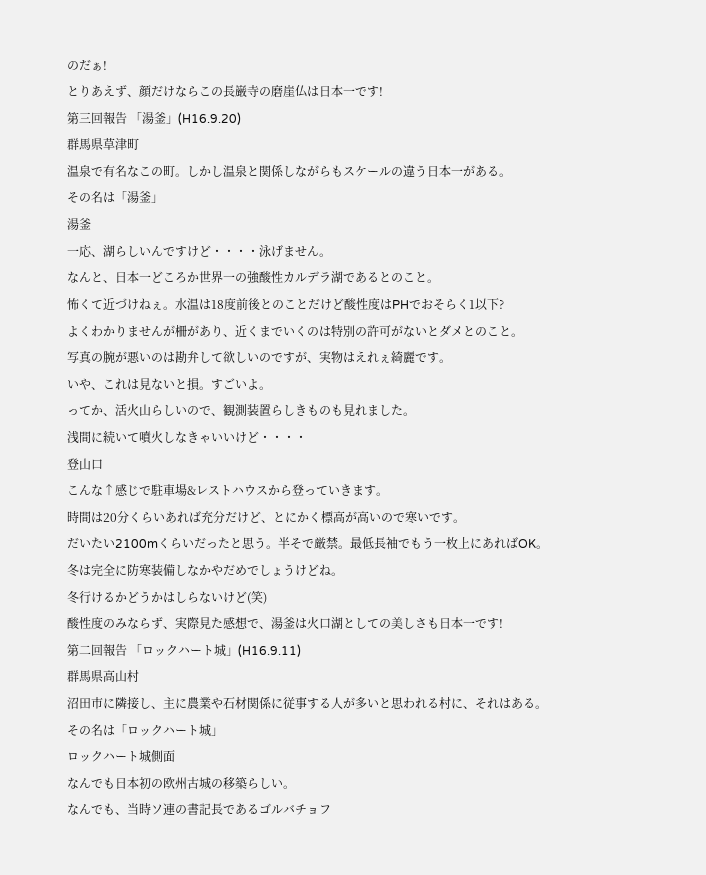のだぁ!
とりあえず、顔だけならこの長巌寺の磨崖仏は日本一です!
第三回報告 「湯釜」(H16.9.20)
群馬県草津町
温泉で有名なこの町。しかし温泉と関係しながらもスケールの違う日本一がある。
その名は「湯釜」
湯釜
一応、湖らしいんですけど・・・・泳げません。
なんと、日本一どころか世界一の強酸性カルデラ湖であるとのこと。
怖くて近づけねぇ。水温は18度前後とのことだけど酸性度はPHでおそらく1以下?
よくわかりませんが柵があり、近くまでいくのは特別の許可がないとダメとのこと。
写真の腕が悪いのは勘弁して欲しいのですが、実物はえれぇ綺麗です。
いや、これは見ないと損。すごいよ。
ってか、活火山らしいので、観測装置らしきものも見れました。
浅間に続いて噴火しなきゃいいけど・・・・
登山口
こんな↑感じで駐車場&レストハウスから登っていきます。
時間は20分くらいあれば充分だけど、とにかく標高が高いので寒いです。
だいたい2100mくらいだったと思う。半そで厳禁。最低長袖でもう一枚上にあればOK。
冬は完全に防寒装備しなかやだめでしょうけどね。
冬行けるかどうかはしらないけど(笑)
酸性度のみならず、実際見た感想で、湯釜は火口湖としての美しさも日本一です!
第二回報告 「ロックハート城」(H16.9.11)
群馬県高山村
沼田市に隣接し、主に農業や石材関係に従事する人が多いと思われる村に、それはある。
その名は「ロックハート城」
ロックハート城側面
なんでも日本初の欧州古城の移築らしい。
なんでも、当時ソ連の書記長であるゴルバチョフ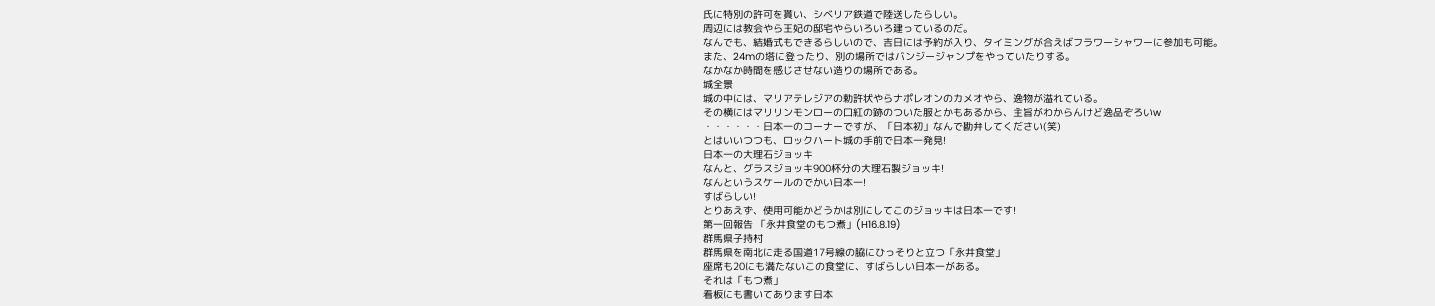氏に特別の許可を貰い、シベリア鉄道で陸送したらしい。
周辺には教会やら王妃の邸宅やらいろいろ建っているのだ。
なんでも、結婚式もできるらしいので、吉日には予約が入り、タイミングが合えばフラワーシャワーに参加も可能。
また、24mの塔に登ったり、別の場所ではバンジージャンプをやっていたりする。
なかなか時間を感じさせない造りの場所である。
城全景
城の中には、マリアテレジアの勅許状やらナポレオンのカメオやら、逸物が溢れている。
その横にはマリリンモンローの口紅の跡のついた服とかもあるから、主旨がわからんけど逸品ぞろいw
・・・・・・日本一のコーナーですが、「日本初」なんで勘弁してください(笑)
とはいいつつも、ロックハート城の手前で日本一発見!
日本一の大理石ジョッキ
なんと、グラスジョッキ900杯分の大理石製ジョッキ!
なんというスケールのでかい日本一!
すばらしい!
とりあえず、使用可能かどうかは別にしてこのジョッキは日本一です!
第一回報告 「永井食堂のもつ煮」(H16.8.19)
群馬県子持村
群馬県を南北に走る国道17号線の脇にひっそりと立つ「永井食堂」
座席も20にも満たないこの食堂に、すばらしい日本一がある。
それは「もつ煮」
看板にも書いてあります日本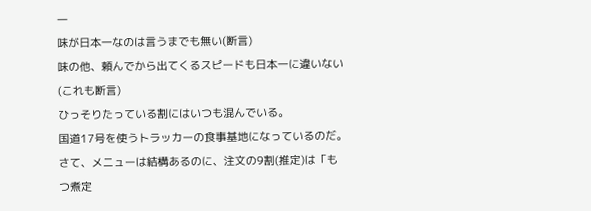一
味が日本一なのは言うまでも無い(断言)
味の他、頼んでから出てくるスピードも日本一に違いない(これも断言)
ひっそりたっている割にはいつも混んでいる。
国道17号を使うトラッカーの食事基地になっているのだ。
さて、メニューは結構あるのに、注文の9割(推定)は「もつ煮定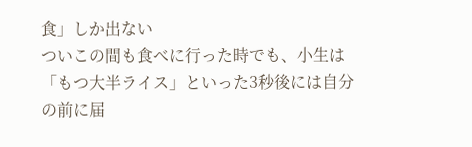食」しか出ない
ついこの間も食べに行った時でも、小生は「もつ大半ライス」といった3秒後には自分の前に届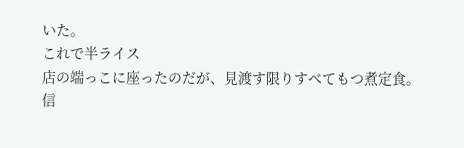いた。
これで半ライス
店の端っこに座ったのだが、見渡す限りすべてもつ煮定食。
信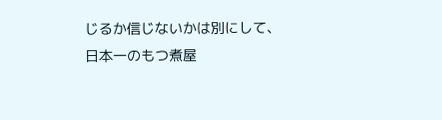じるか信じないかは別にして、日本一のもつ煮屋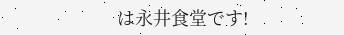は永井食堂です!